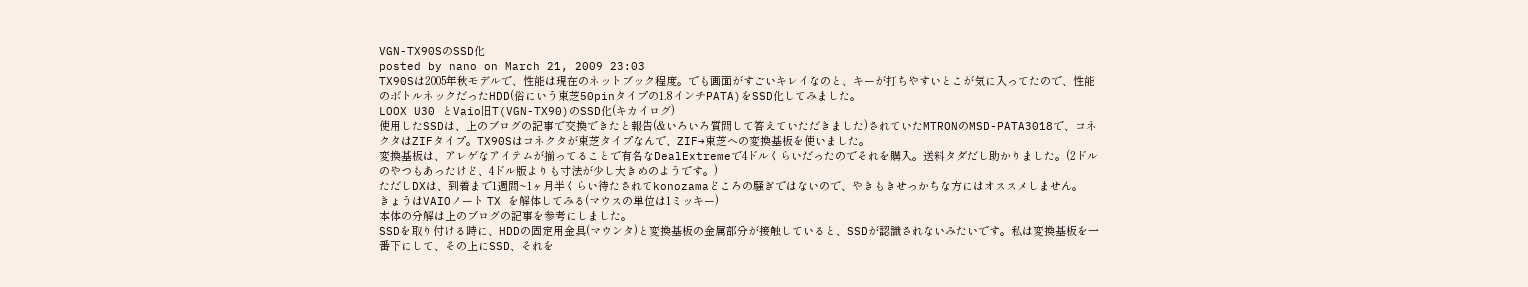VGN-TX90SのSSD化
posted by nano on March 21, 2009 23:03
TX90Sは2005年秋モデルで、性能は現在のネットブック程度。でも画面がすごいキレイなのと、キーが打ちやすいとこが気に入ってたので、性能のボトルネックだったHDD(俗にいう東芝50pinタイプの1.8インチPATA)をSSD化してみました。
LOOX U30 とVaio旧T(VGN-TX90)のSSD化(キカイログ)
使用したSSDは、上のブログの記事で交換できたと報告(&いろいろ質問して答えていただきました)されていたMTRONのMSD-PATA3018で、コネクタはZIFタイプ。TX90Sはコネクタが東芝タイプなんで、ZIF→東芝への変換基板を使いました。
変換基板は、アレゲなアイテムが揃ってることで有名なDealExtremeで4ドルくらいだったのでそれを購入。送料タダだし助かりました。(2ドルのやつもあったけど、4ドル版よりも寸法が少し大きめのようです。)
ただしDXは、到着まで1週間~1ヶ月半くらい待たされてkonozamaどころの騒ぎではないので、やきもきせっかちな方にはオススメしません。
きょうはVAIOノート TX を解体してみる(マウスの単位は1ミッキー)
本体の分解は上のブログの記事を参考にしました。
SSDを取り付ける時に、HDDの固定用金具(マウンタ)と変換基板の金属部分が接触していると、SSDが認識されないみたいです。私は変換基板を一番下にして、その上にSSD、それを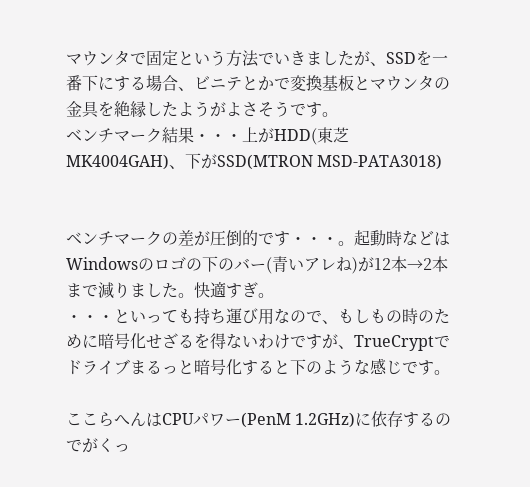マウンタで固定という方法でいきましたが、SSDを一番下にする場合、ビニテとかで変換基板とマウンタの金具を絶縁したようがよさそうです。
ベンチマーク結果・・・上がHDD(東芝 MK4004GAH)、下がSSD(MTRON MSD-PATA3018)


ベンチマークの差が圧倒的です・・・。起動時などはWindowsのロゴの下のバー(青いアレね)が12本→2本まで減りました。快適すぎ。
・・・といっても持ち運び用なので、もしもの時のために暗号化せざるを得ないわけですが、TrueCryptでドライブまるっと暗号化すると下のような感じです。

ここらへんはCPUパワー(PenM 1.2GHz)に依存するのでがくっ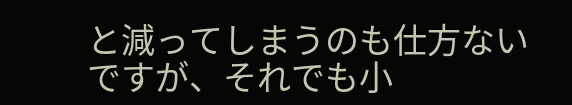と減ってしまうのも仕方ないですが、それでも小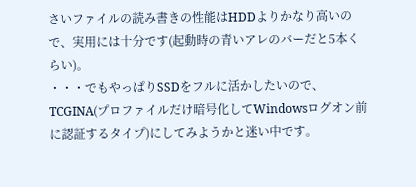さいファイルの読み書きの性能はHDDよりかなり高いので、実用には十分です(起動時の青いアレのバーだと5本くらい)。
・・・でもやっぱりSSDをフルに活かしたいので、TCGINA(プロファイルだけ暗号化してWindowsログオン前に認証するタイプ)にしてみようかと迷い中です。